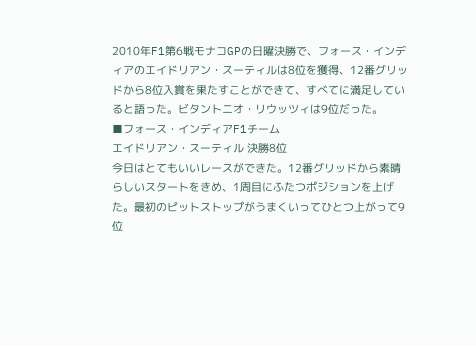2010年F1第6戦モナコGPの日曜決勝で、フォース・インディアのエイドリアン・スーティルは8位を獲得、12番グリッドから8位入賞を果たすことができて、すべてに満足していると語った。ビタントニオ・リウッツィは9位だった。
■フォース・インディアF1チーム
エイドリアン・スーティル 決勝8位
今日はとてもいいレースができた。12番グリッドから素晴らしいスタートをきめ、1周目にふたつポジションを上げた。最初のピットストップがうまくいってひとつ上がって9位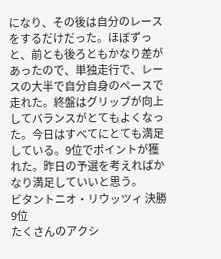になり、その後は自分のレースをするだけだった。ほぼずっと、前とも後ろともかなり差があったので、単独走行で、レースの大半で自分自身のペースで走れた。終盤はグリップが向上してバランスがとてもよくなった。今日はすべてにとても満足している。9位でポイントが獲れた。昨日の予選を考えればかなり満足していいと思う。
ビタントニオ・リウッツィ 決勝9位
たくさんのアクシ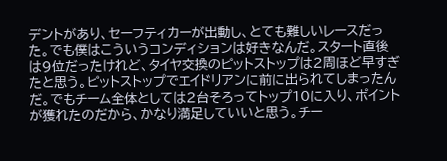デントがあり、セーフティカーが出動し、とても難しいレースだった。でも僕はこういうコンディションは好きなんだ。スタート直後は9位だったけれど、タイヤ交換のピットストップは2周ほど早すぎたと思う。ピットストップでエイドリアンに前に出られてしまったんだ。でもチーム全体としては2台そろってトップ10に入り、ポイントが獲れたのだから、かなり満足していいと思う。チー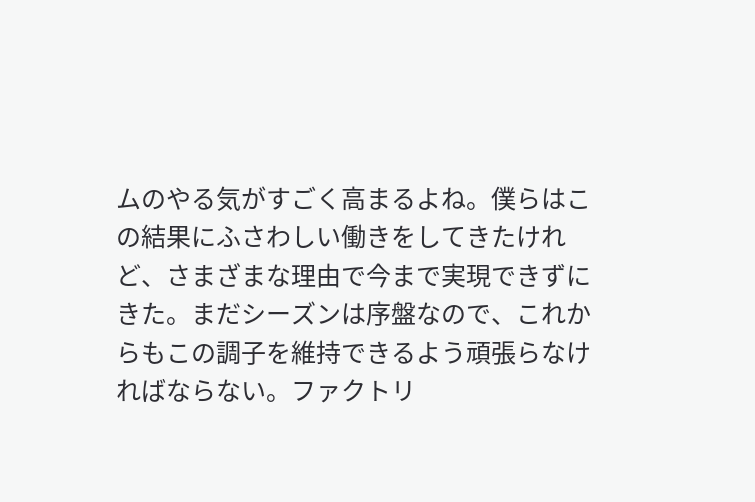ムのやる気がすごく高まるよね。僕らはこの結果にふさわしい働きをしてきたけれど、さまざまな理由で今まで実現できずにきた。まだシーズンは序盤なので、これからもこの調子を維持できるよう頑張らなければならない。ファクトリ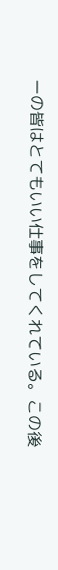ーの皆はとてもいい仕事をしてくれている。この後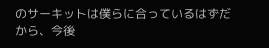のサーキットは僕らに合っているはずだから、今後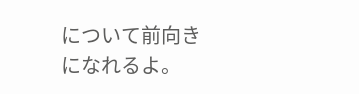について前向きになれるよ。